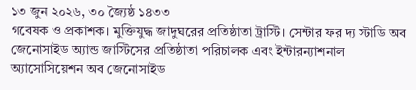১৩ জুন ২০২৬, ৩০ জ্যৈষ্ঠ ১৪৩৩
গবেষক ও প্রকাশক। মুক্তিযুদ্ধ জাদুঘরের প্রতিষ্ঠাতা ট্রাস্টি। সেন্টার ফর দ্য স্টাডি অব জেনোসাইড অ্যান্ড জাস্টিসের প্রতিষ্ঠাতা পরিচালক এবং ইন্টারন্যাশনাল অ্যাসোসিয়েশন অব জেনোসাইড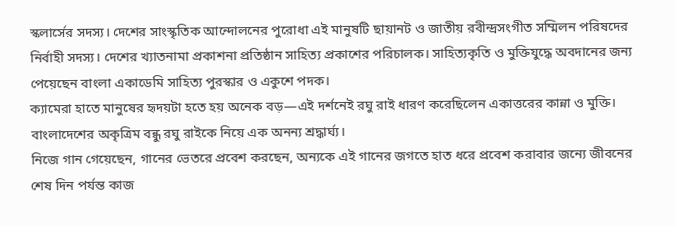স্কলার্সের সদস্য। দেশের সাংস্কৃতিক আন্দোলনের পুরোধা এই মানুষটি ছায়ানট ও জাতীয় রবীন্দ্রসংগীত সম্মিলন পরিষদের নির্বাহী সদস্য। দেশের খ্যাতনামা প্রকাশনা প্রতিষ্ঠান সাহিত্য প্রকাশের পরিচালক। সাহিত্যকৃতি ও মুক্তিযুদ্ধে অবদানের জন্য পেয়েছেন বাংলা একাডেমি সাহিত্য পুরস্কার ও একুশে পদক।
ক্যামেরা হাতে মানুষের হৃদয়টা হতে হয় অনেক বড়—এই দর্শনেই রঘু রাই ধারণ করেছিলেন একাত্তরের কান্না ও মুক্তি। বাংলাদেশের অকৃত্রিম বন্ধু রঘু রাইকে নিয়ে এক অনন্য শ্রদ্ধার্ঘ্য।
নিজে গান গেয়েছেন, গানের ভেতরে প্রবেশ করছেন, অন্যকে এই গানের জগতে হাত ধরে প্রবেশ করাবার জন্যে জীবনের শেষ দিন পর্যন্ত কাজ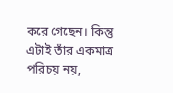করে গেছেন। কিন্তু এটাই তাঁর একমাত্র পরিচয় নয়,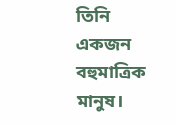তিনি একজন বহুমাত্রিক মানুষ।